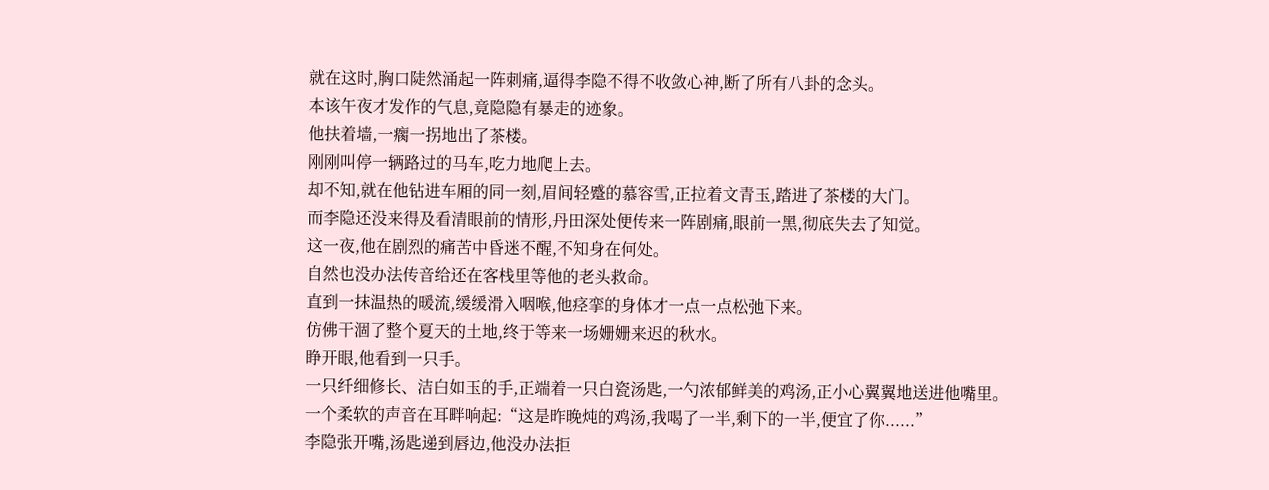就在这时,胸口陡然涌起一阵刺痛,逼得李隐不得不收敛心神,断了所有八卦的念头。
本该午夜才发作的气息,竟隐隐有暴走的迹象。
他扶着墙,一瘸一拐地出了茶楼。
刚刚叫停一辆路过的马车,吃力地爬上去。
却不知,就在他钻进车厢的同一刻,眉间轻蹙的慕容雪,正拉着文青玉,踏进了茶楼的大门。
而李隐还没来得及看清眼前的情形,丹田深处便传来一阵剧痛,眼前一黑,彻底失去了知觉。
这一夜,他在剧烈的痛苦中昏迷不醒,不知身在何处。
自然也没办法传音给还在客栈里等他的老头救命。
直到一抹温热的暖流,缓缓滑入咽喉,他痉挛的身体才一点一点松弛下来。
仿佛干涸了整个夏天的土地,终于等来一场姗姗来迟的秋水。
睁开眼,他看到一只手。
一只纤细修长、洁白如玉的手,正端着一只白瓷汤匙,一勺浓郁鲜美的鸡汤,正小心翼翼地送进他嘴里。
一个柔软的声音在耳畔响起:“这是昨晚炖的鸡汤,我喝了一半,剩下的一半,便宜了你......”
李隐张开嘴,汤匙递到唇边,他没办法拒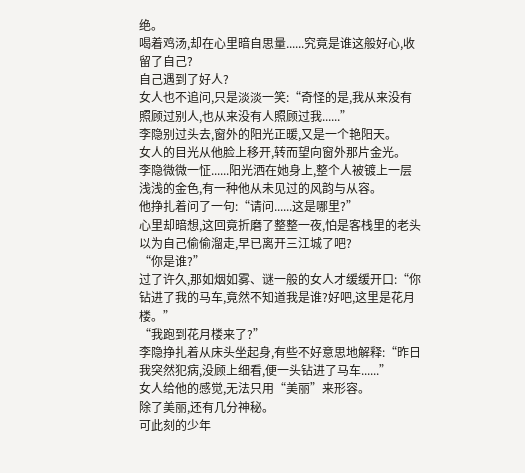绝。
喝着鸡汤,却在心里暗自思量......究竟是谁这般好心,收留了自己?
自己遇到了好人?
女人也不追问,只是淡淡一笑:“奇怪的是,我从来没有照顾过别人,也从来没有人照顾过我......”
李隐别过头去,窗外的阳光正暖,又是一个艳阳天。
女人的目光从他脸上移开,转而望向窗外那片金光。
李隐微微一怔......阳光洒在她身上,整个人被镀上一层浅浅的金色,有一种他从未见过的风韵与从容。
他挣扎着问了一句:“请问......这是哪里?”
心里却暗想,这回竟折磨了整整一夜,怕是客栈里的老头以为自己偷偷溜走,早已离开三江城了吧?
“你是谁?”
过了许久,那如烟如雾、谜一般的女人才缓缓开口:“你钻进了我的马车,竟然不知道我是谁?好吧,这里是花月楼。”
“我跑到花月楼来了?”
李隐挣扎着从床头坐起身,有些不好意思地解释:“昨日我突然犯病,没顾上细看,便一头钻进了马车......”
女人给他的感觉,无法只用“美丽”来形容。
除了美丽,还有几分神秘。
可此刻的少年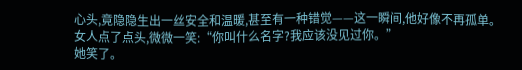心头,竟隐隐生出一丝安全和温暖,甚至有一种错觉——这一瞬间,他好像不再孤单。
女人点了点头,微微一笑:“你叫什么名字?我应该没见过你。”
她笑了。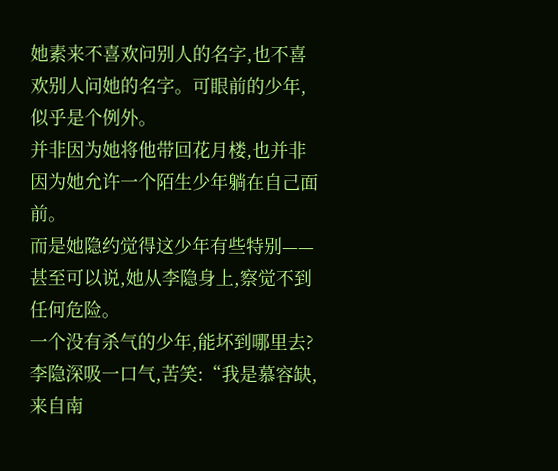她素来不喜欢问别人的名字,也不喜欢别人问她的名字。可眼前的少年,似乎是个例外。
并非因为她将他带回花月楼,也并非因为她允许一个陌生少年躺在自己面前。
而是她隐约觉得这少年有些特别——甚至可以说,她从李隐身上,察觉不到任何危险。
一个没有杀气的少年,能坏到哪里去?
李隐深吸一口气,苦笑:“我是慕容缺,来自南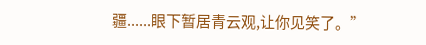疆......眼下暂居青云观,让你见笑了。”